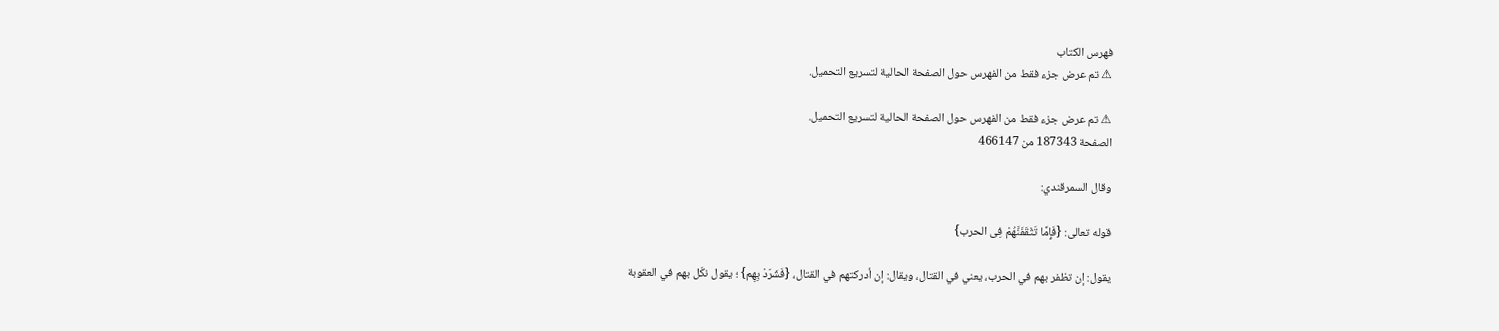فهرس الكتاب
⚠ تم عرض جزء فقط من الفهرس حول الصفحة الحالية لتسريع التحميل.

⚠ تم عرض جزء فقط من الفهرس حول الصفحة الحالية لتسريع التحميل.
الصفحة 187343 من 466147

وقال السمرقندي:

قوله تعالى: {فَإِمَّا تَثْقَفَنَّهُمْ فِى الحرب}

يقول: إن تظفر بهم في الحرب، يعني في القتال، ويقال: إن أدركتهم في القتال، {فَشَرّدْ بِهِم} ؛ يقول نكّل بهم في العقوبة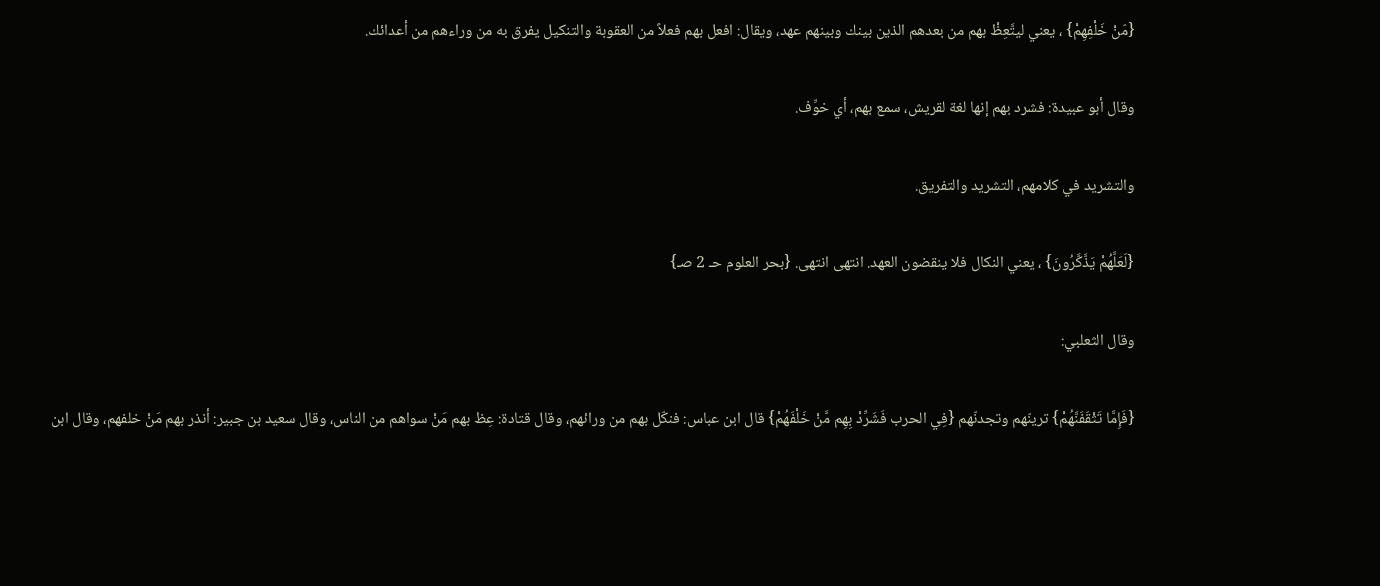{مّنْ خَلْفِهِمْ} ، يعني ليتَّعِظْ بهم من بعدهم الذين بينك وبينهم عهد، ويقال: افعل بهم فعلاً من العقوبة والتنكيل يفرق به من وراءهم من أعدائك.

وقال أبو عبيدة: فشرد بهم إنها لغة لقريش، سمع بهم، أي خوِّف.

والتشريد في كلامهم، التشريد والتفريق.

{لَعَلَّهُمْ يَذَّكَّرُونَ} ، يعني النكال فلا ينقضون العهد. انتهى انتهى. {بحر العلوم حـ 2 صـ}

وقال الثعلبي:

{فَإِمَّا تَثْقَفَنَّهُمْ} ترينّهم وتجدنّهم {فِي الحرب فَشَرِّدْ بِهِم مَّنْ خَلْفَهُمْ} قال ابن عباس: فنكّل بهم من ورائهم، وقال قتادة: عِظ بهم مَنْ سواهم من الناس، وقال سعيد بن جبير: أنذر بهم مَنْ خلفهم، وقال ابن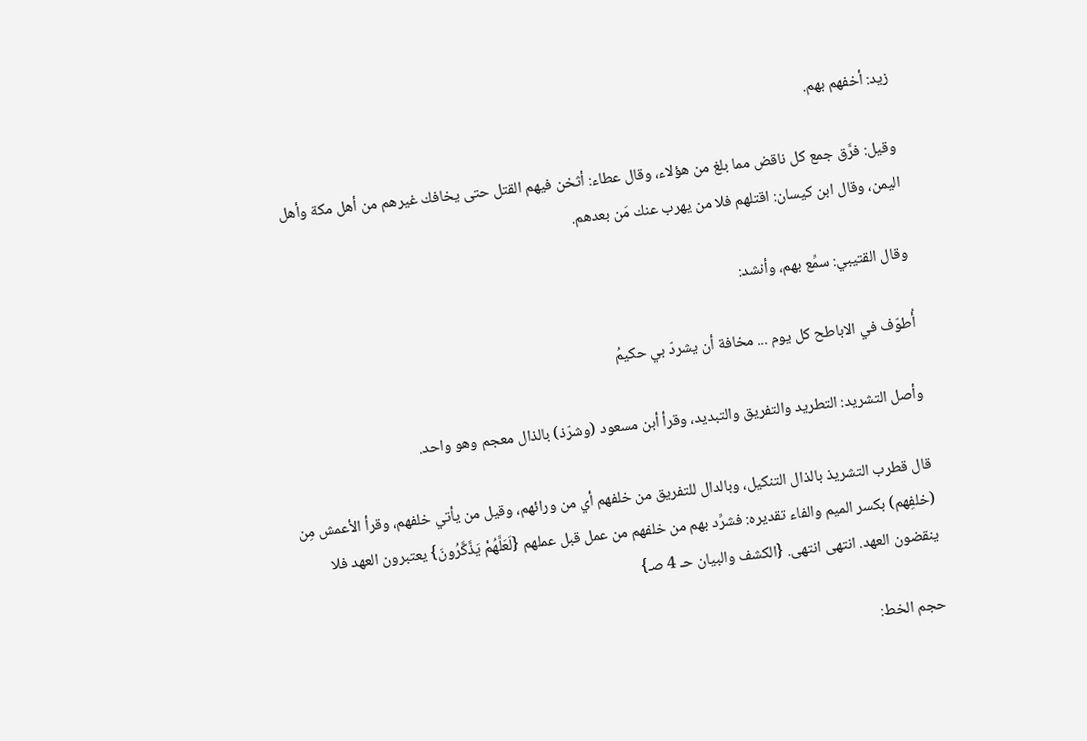زيد: أخفهم بهم.

وقيل: فرَّق جمع كل ناقض مما بلغ من هؤلاء، وقال عطاء: أثخن فيهم القتل حتى يخافك غيرهم من أهل مكة وأهل اليمن، وقال ابن كيسان: اقتلهم فلا من يهرب عنك مَن بعدهم.

وقال القتيبي: سمِّع بهم، وأنشد:

أُطوّف في الاباطح كل يوم ... مخافة أن يشردّ بي حكيمُ

وأصل التشريد: التطريد والتفريق والتبديد، وقرأ أبن مسعود (وشرّذ) بالذال معجم وهو واحد.

قال قطرب التشريذ بالذال التنكيل، وبالدال للتفريق من خلفهم أي من ورائهم، وقيل من يأتي خلفهم، وقرأ الأعمش مِن (خلفِهم) بكسر الميم والفاء تقديره: فشرِّد بهم من خلفهم من عمل قبل عملهم {لَعَلَّهُمْ يَذَّكَّرُونَ} يعتبرون العهد فلا ينقضون العهد. انتهى انتهى. {الكشف والبيان حـ 4 صـ}

حجم الخط: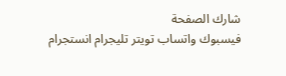شارك الصفحة
فيسبوك واتساب تويتر تليجرام انستجرام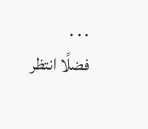. . .
فضلًا انتظر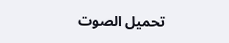تحميل الصوت